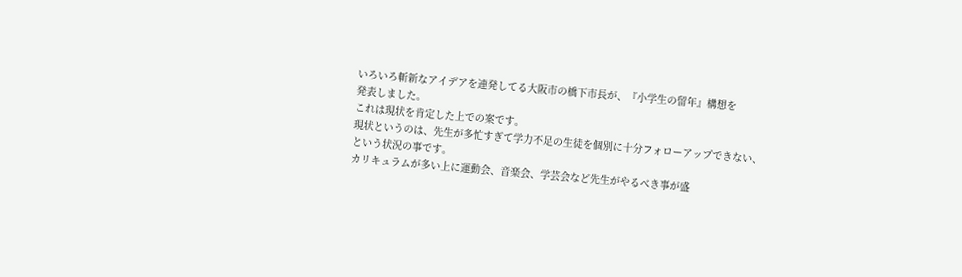いろいろ斬新なアイデアを連発してる大阪市の橋下市長が、『小学生の留年』構想を
発表しました。
これは現状を肯定した上での案です。
現状というのは、先生が多忙すぎて学力不足の生徒を個別に十分フォローアップできない、
という状況の事です。
カリキュラムが多い上に運動会、音楽会、学芸会など先生がやるべき事が盛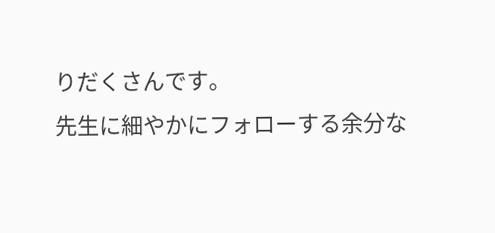りだくさんです。
先生に細やかにフォローする余分な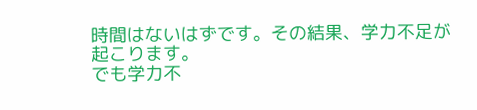時間はないはずです。その結果、学力不足が
起こります。
でも学力不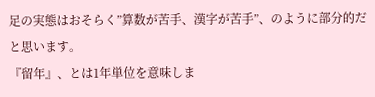足の実態はおそらく”算数が苦手、漢字が苦手”、のように部分的だと思います。
『留年』、とは1年単位を意味しま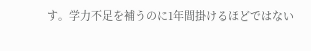す。学力不足を補うのに1年間掛けるほどではない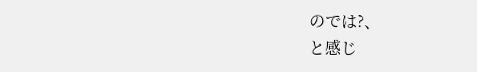のでは?、
と感じ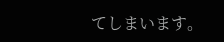てしまいます。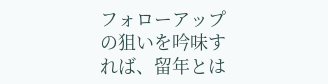フォローアップの狙いを吟味すれば、留年とは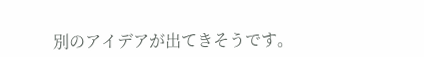別のアイデアが出てきそうです。